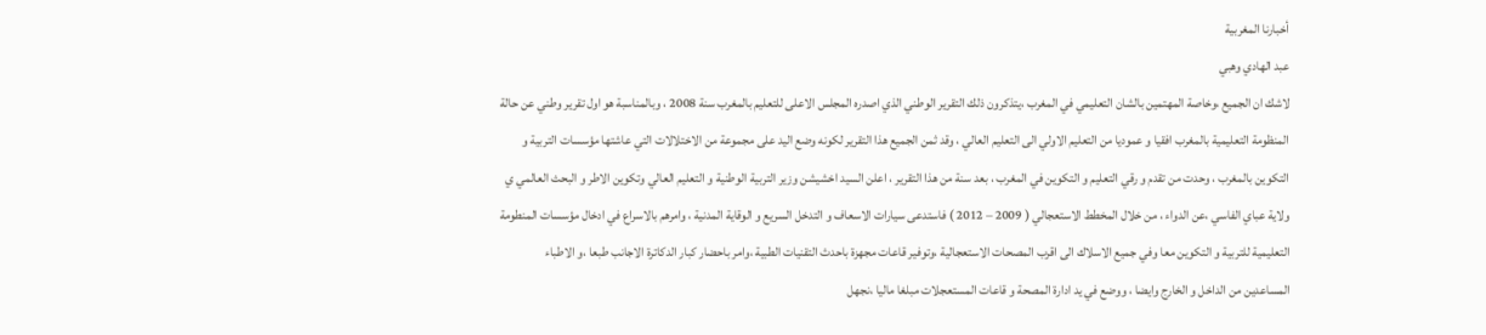أخبارنا المغربية
عبد الهادي وهبي
لاشك ان الجميع ،وخاصة المهتمين بالشان التعليمي في المغرب ،يتذكرون ذلك التقرير الوطني الذي اصدره المجلس الاعلى للتعليم بالمغرب سنة 2008 ، وبالمناسبة هو اول تقرير وطني عن حالة المنظومة التعليمية بالمغرب افقيا و عموديا من التعليم الاولي الى التعليم العالي ، وقد ثمن الجميع هذا التقرير لكونه وضع اليد على مجموعة من الاختلالات التي عاشتها مؤسسات التربية و التكوين بالمغرب ، وحدت من تقدم و رقي التعليم و التكوين في المغرب ، بعد سنة من هذا التقرير ، اعلن السيد اخشيشن وزير التربية الوطنية و التعليم العالي وتكوين الاطر و البحث العالمي ي ولاية عباي الفاسي ،عن الدواء ، من خلال المخطط الاستعجالي ( 2009 – 2012 ) فاستدعى سيارات الاسعاف و التدخل السريع و الوقاية المدنية ، وامرهم بالاسراع في ادخال مؤسسات المنطومة التعليمية للتربية و التكوين معا وفي جميع الاسلاك الى اقرب المصحات الاستعجالية ،وتوفير قاعات مجهزة باحدث التقنيات الطبية ،وامر باحضار كبار الدكاترة الاجانب طبعا ،و الاطباء المساعدين من الداخل و الخارج وايضا ، ووضع في يد ادارة المصحة و قاعات المستعجلات مبلغا ماليا ،نجهل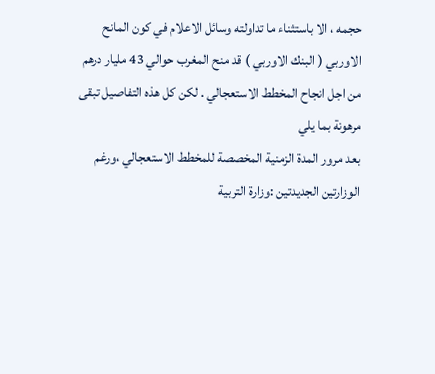حجمه ، الا باستثناء ما تداولته وسائل الاعلام في كون المانح الاوربي ( البنك الاوربي ) قد منح المغرب حوالي 43 مليار درهم من اجل انجاح المخطط الاستعجالي . لكن كل هذه التفاصيل تبقى مرهونة بما يلي
بعد مرور المدة الزمنية المخصصة للمخطط الاستعجالي ،ورغم الوزارتين الجديدتين :وزارة التربية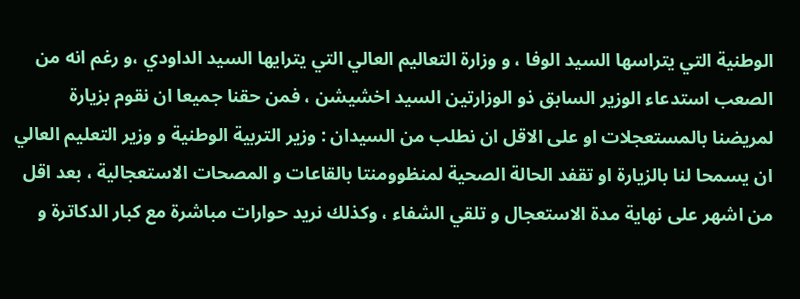الوطنية التي يتراسها السيد الوفا ، و وزارة التعاليم العالي التي يترايها السيد الداودي ،و رغم انه من الصعب استدعاء الوزير السابق ذو الوزارتين السيد اخشيشن ، فمن حقنا جميعا ان نقوم بزيارة لمريضنا بالمستعجلات او على الاقل ان نطلب من السيدان : وزير التربية الوطنية و وزير التعليم العالي ان يسمحا لنا بالزيارة او تقفد الحالة الصحية لمنظوومنتا بالقاعات و المصحات الاستعجالية ، بعد اقل من اشهر على نهاية مدة الاستعجال و تلقي الشفاء ، وكذلك نريد حوارات مباشرة مع كبار الدكاترة و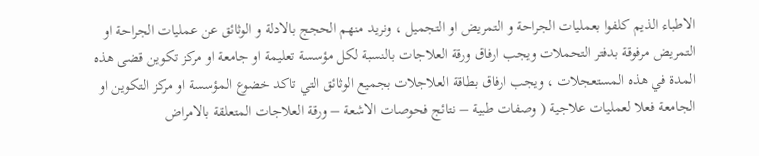الاطباء الذيم كلفوا بعمليات الجراحة و التمريض او التجميل ، ونريد منهم الحجج بالادلة و الوثائق عن عمليات الجراحة او التمريض مرفوقة بدفتر التحملات ويجب ارفاق ورقة العلاجات بالنسبة لكل مؤسسة تعليمة او جامعة او مركز تكوين قضى هذه المدة في هذه المستعجلات ، ويجب ارفاق بطاقة العلاجلات بجميع الوثائق التي تاكد خضوع المؤسسة او مركز التكوين او الجامعة فعلا لعمليات علاجية ( وصفات طبية – نتائج فحوصات الاشعة – ورقة العلاجات المتعلقة بالامراض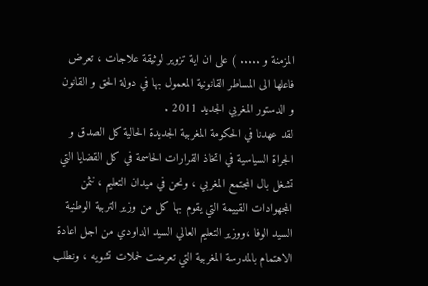المزمنة و ..... ) على ان اية تزوير لوثيقة علاجات ، تعرض فاعلها الى المساطر القانونية المعمول بها في دولة الحق و القانون و الدستور المغربي الجديد 2011 .
لقد عهدنا في الحكومة المغربية الجديدة الحالية كل الصدق و الجراة السياسية في اتخاذ القرارات الحاسمة في كل القضايا التي تشغل بال المجتمع المغربي ، ونحن في ميدان التعليم ، نثمن المجهوادات القييمة التي يقوم بها كل من وزير التربية الوطنية السيد الوفا ،ووزير التعليم العالي السيد الداودي من اجل اعادة الاهتمام بالمدرسة المغربية التي تعرضت لحملات تشويه ، ونطلب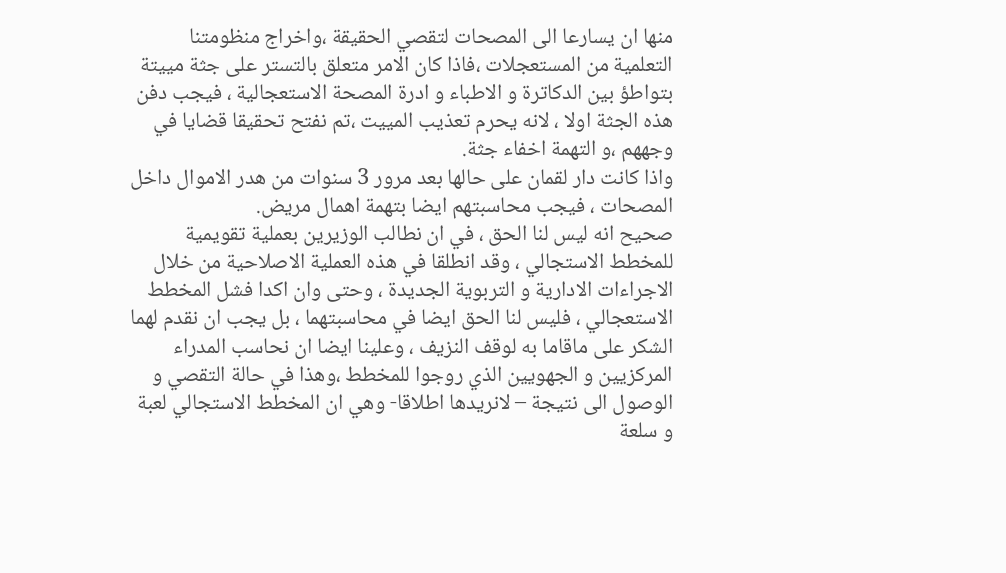منها ان يسارعا الى المصحات لتقصي الحقيقة ،واخراج منظومتنا التعلمية من المستعجلات ،فاذا كان الامر متعلق بالتستر على جثة مييتة بتواطؤ بين الدكاترة و الاطباء و ادرة المصحة الاستعجالية ، فيجب دفن هذه الجثة اولا ، لانه يحرم تعذيب المييت ،تم نفتح تحقيقا قضايا في وجههم ،و التهمة اخفاء جثة.
واذا كانت دار لقمان على حالها بعد مرور 3 سنوات من هدر الاموال داخل المصحات ، فيجب محاسبتهم ايضا بتهمة اهمال مريض.
صحيح انه ليس لنا الحق ، في ان نطالب الوزيرين بعملية تقويمية للمخطط الاستجالي ، وقد انطلقا في هذه العملية الاصلاحية من خلال الاجراءات الادارية و التربوية الجديدة ، وحتى وان اكدا فشل المخطط الاستعجالي ، فليس لنا الحق ايضا في محاسبتهما ، بل يجب ان نقدم لهما الشكر على ماقاما به لوقف النزيف ، وعلينا ايضا ان نحاسب المدراء المركزيين و الجهويين الذي روجوا للمخطط ،وهذا في حالة التقصي و الوصول الى نتيجة – لانريدها اطلاقا- وهي ان المخطط الاستجالي لعبة و سلعة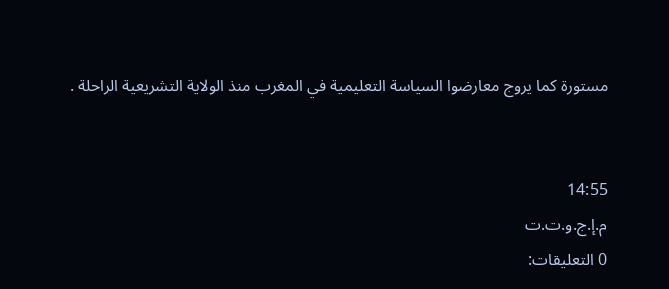مستورة كما يروج معارضوا السياسة التعليمية في المغرب منذ الولاية التشريعية الراحلة .


14:55
م.إ.ج.و.ت.ت
0 التعليقات: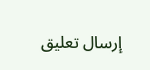إرسال تعليق